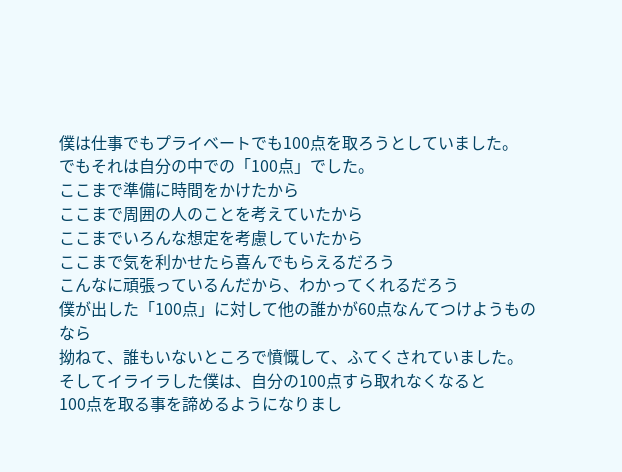僕は仕事でもプライベートでも100点を取ろうとしていました。
でもそれは自分の中での「100点」でした。
ここまで準備に時間をかけたから
ここまで周囲の人のことを考えていたから
ここまでいろんな想定を考慮していたから
ここまで気を利かせたら喜んでもらえるだろう
こんなに頑張っているんだから、わかってくれるだろう
僕が出した「100点」に対して他の誰かが60点なんてつけようものなら
拗ねて、誰もいないところで憤慨して、ふてくされていました。
そしてイライラした僕は、自分の100点すら取れなくなると
100点を取る事を諦めるようになりまし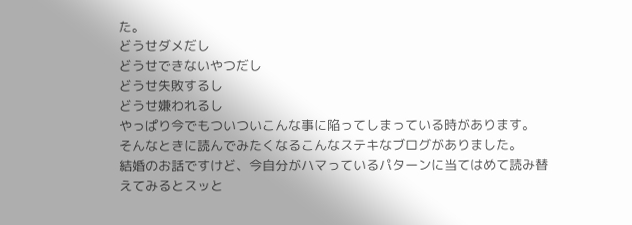た。
どうせダメだし
どうせできないやつだし
どうせ失敗するし
どうせ嫌われるし
やっぱり今でもついついこんな事に陥ってしまっている時があります。
そんなときに読んでみたくなるこんなステキなブログがありました。
結婚のお話ですけど、今自分がハマっているパターンに当てはめて読み替えてみるとスッと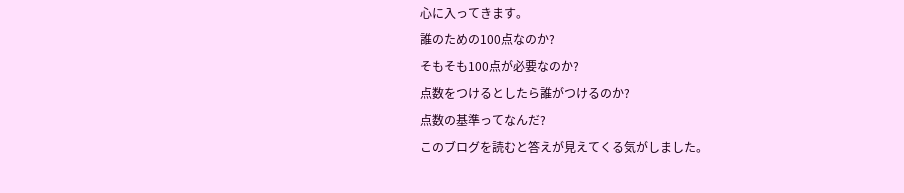心に入ってきます。
誰のための100点なのか?
そもそも100点が必要なのか?
点数をつけるとしたら誰がつけるのか?
点数の基準ってなんだ?
このブログを読むと答えが見えてくる気がしました。